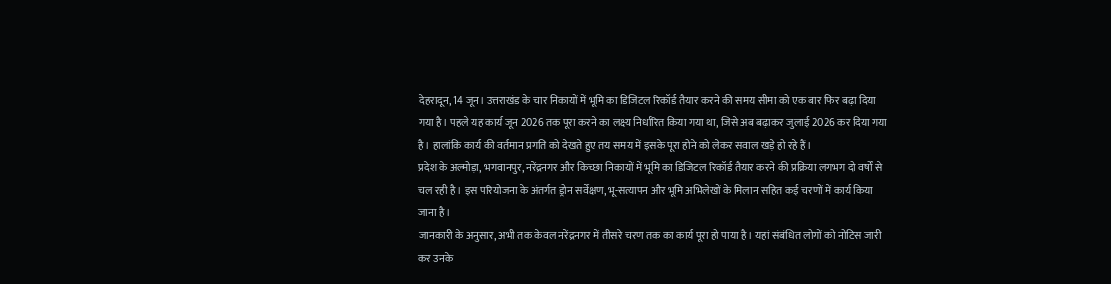देहरादून, 14 जून। उत्तराखंड के चार निकायों में भूमि का डिजिटल रिकॉर्ड तैयार करने की समय सीमा को एक बार फिर बढ़ा दिया गया है। पहले यह कार्य जून 2026 तक पूरा करने का लक्ष्य निर्धारित किया गया था, जिसे अब बढ़ाकर जुलाई 2026 कर दिया गया है। हालांकि कार्य की वर्तमान प्रगति को देखते हुए तय समय में इसके पूरा होने को लेकर सवाल खड़े हो रहे हैं।
प्रदेश के अल्मोड़ा, भगवानपुर, नरेंद्रनगर और किच्छा निकायों में भूमि का डिजिटल रिकॉर्ड तैयार करने की प्रक्रिया लगभग दो वर्षों से चल रही है। इस परियोजना के अंतर्गत ड्रोन सर्वेक्षण, भू-सत्यापन और भूमि अभिलेखों के मिलान सहित कई चरणों में कार्य किया जाना है।
जानकारी के अनुसार, अभी तक केवल नरेंद्रनगर में तीसरे चरण तक का कार्य पूरा हो पाया है। यहां संबंधित लोगों को नोटिस जारी कर उनके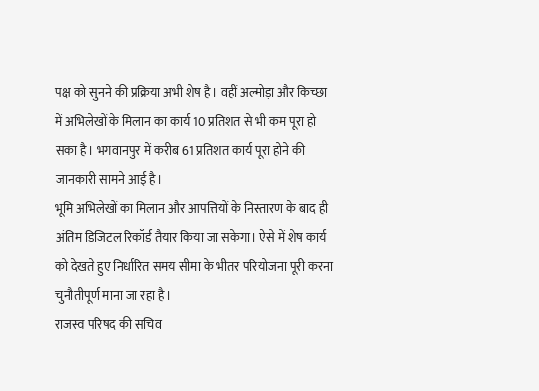पक्ष को सुनने की प्रक्रिया अभी शेष है। वहीं अल्मोड़ा और किच्छा में अभिलेखों के मिलान का कार्य 10 प्रतिशत से भी कम पूरा हो सका है। भगवानपुर में करीब 61 प्रतिशत कार्य पूरा होने की जानकारी सामने आई है।
भूमि अभिलेखों का मिलान और आपत्तियों के निस्तारण के बाद ही अंतिम डिजिटल रिकॉर्ड तैयार किया जा सकेगा। ऐसे में शेष कार्य को देखते हुए निर्धारित समय सीमा के भीतर परियोजना पूरी करना चुनौतीपूर्ण माना जा रहा है।
राजस्व परिषद की सचिव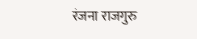रंजना राजगुरु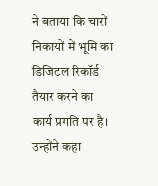ने बताया कि चारों निकायों में भूमि का डिजिटल रिकॉर्ड तैयार करने का कार्य प्रगति पर है। उन्होंने कहा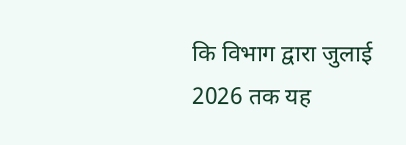कि विभाग द्वारा जुलाई 2026 तक यह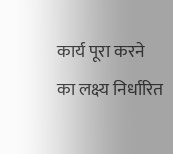कार्य पूरा करने का लक्ष्य निर्धारित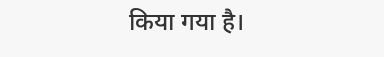किया गया है।